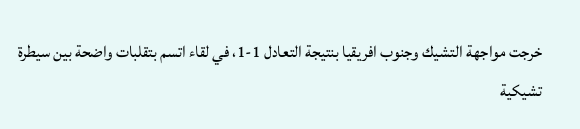خرجت مواجهة التشيك وجنوب افريقيا بنتيجة التعادل 1-1، في لقاء اتسم بتقلبات واضحة بين سيطرة تشيكية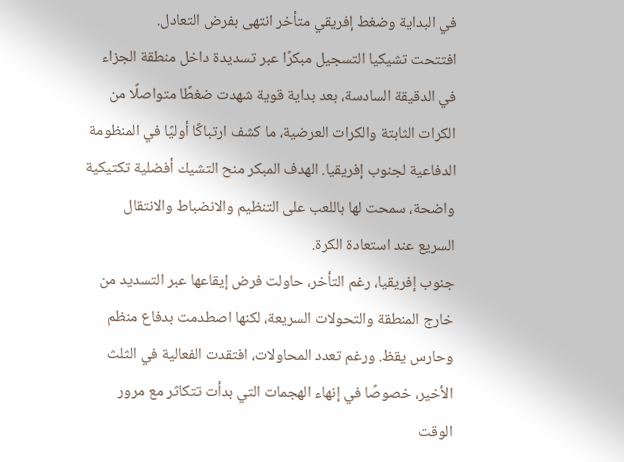في البداية وضغط إفريقي متأخر انتهى بفرض التعادل.
افتتحت تشيكيا التسجيل مبكرًا عبر تسديدة داخل منطقة الجزاء في الدقيقة السادسة، بعد بداية قوية شهدت ضغطًا متواصلًا من الكرات الثابتة والكرات العرضية، ما كشف ارتباكًا أوليًا في المنظومة الدفاعية لجنوب إفريقيا. الهدف المبكر منح التشيك أفضلية تكتيكية واضحة، سمحت لها باللعب على التنظيم والانضباط والانتقال السريع عند استعادة الكرة.
جنوب إفريقيا، رغم التأخر، حاولت فرض إيقاعها عبر التسديد من خارج المنطقة والتحولات السريعة، لكنها اصطدمت بدفاع منظم وحارس يقظ. ورغم تعدد المحاولات، افتقدت الفعالية في الثلث الأخير، خصوصًا في إنهاء الهجمات التي بدأت تتكاثر مع مرور الوقت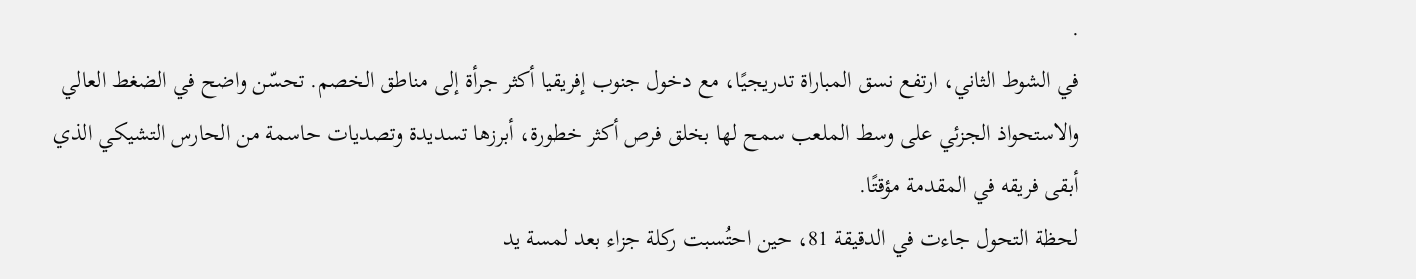.
في الشوط الثاني، ارتفع نسق المباراة تدريجيًا، مع دخول جنوب إفريقيا أكثر جرأة إلى مناطق الخصم. تحسّن واضح في الضغط العالي والاستحواذ الجزئي على وسط الملعب سمح لها بخلق فرص أكثر خطورة، أبرزها تسديدة وتصديات حاسمة من الحارس التشيكي الذي أبقى فريقه في المقدمة مؤقتًا.
لحظة التحول جاءت في الدقيقة 81، حين احتُسبت ركلة جزاء بعد لمسة يد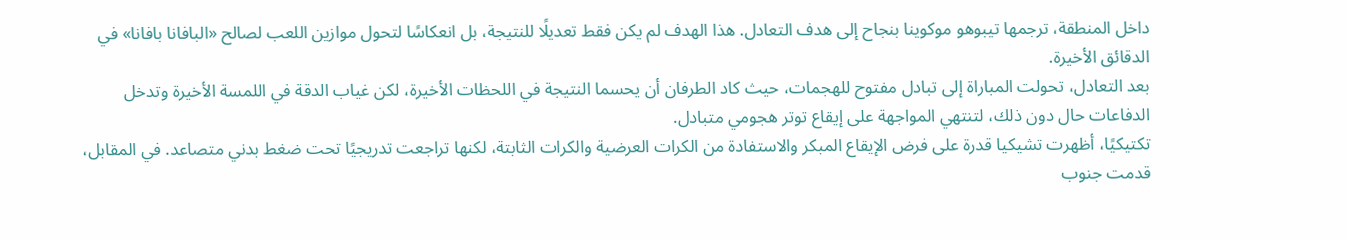داخل المنطقة، ترجمها تيبوهو موكوينا بنجاح إلى هدف التعادل. هذا الهدف لم يكن فقط تعديلًا للنتيجة، بل انعكاسًا لتحول موازين اللعب لصالح «البافانا بافانا» في الدقائق الأخيرة.
بعد التعادل، تحولت المباراة إلى تبادل مفتوح للهجمات، حيث كاد الطرفان أن يحسما النتيجة في اللحظات الأخيرة، لكن غياب الدقة في اللمسة الأخيرة وتدخل الدفاعات حال دون ذلك، لتنتهي المواجهة على إيقاع توتر هجومي متبادل.
تكتيكيًا، أظهرت تشيكيا قدرة على فرض الإيقاع المبكر والاستفادة من الكرات العرضية والكرات الثابتة، لكنها تراجعت تدريجيًا تحت ضغط بدني متصاعد. في المقابل، قدمت جنوب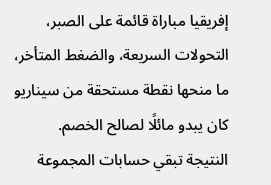إفريقيا مباراة قائمة على الصبر، التحولات السريعة، والضغط المتأخر، ما منحها نقطة مستحقة من سيناريو كان يبدو مائلًا لصالح الخصم.
النتيجة تبقي حسابات المجموعة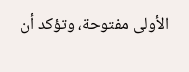الأولى مفتوحة، وتؤكد أن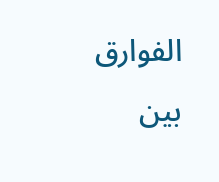الفوارق بين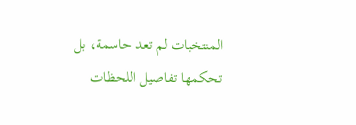المنتخبات لم تعد حاسمة، بل تحكمها تفاصيل اللحظات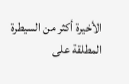الأخيرة أكثر من السيطرة المطلقة على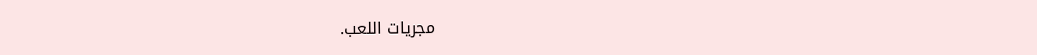مجريات اللعب.